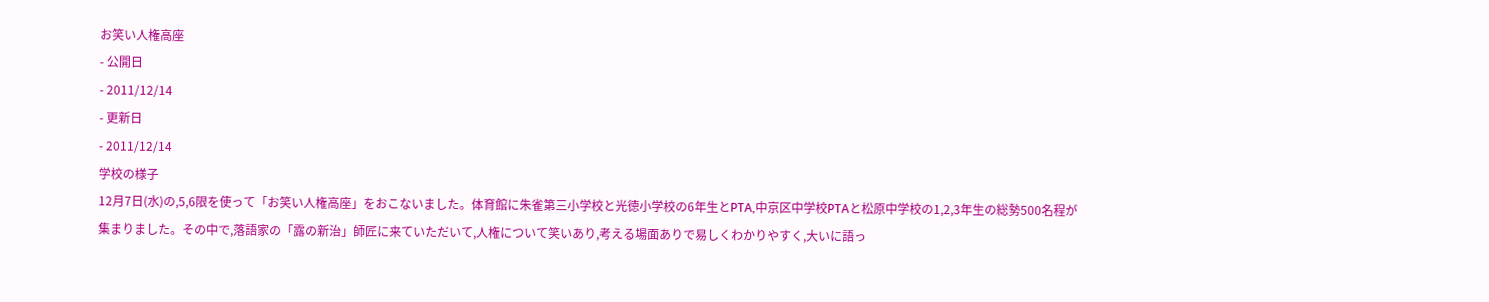お笑い人権高座
- 公開日
- 2011/12/14
- 更新日
- 2011/12/14
学校の様子
12月7日(水)の,5,6限を使って「お笑い人権高座」をおこないました。体育館に朱雀第三小学校と光徳小学校の6年生とPTA,中京区中学校PTAと松原中学校の1,2,3年生の総勢500名程が集まりました。その中で,落語家の「露の新治」師匠に来ていただいて,人権について笑いあり,考える場面ありで易しくわかりやすく,大いに語っ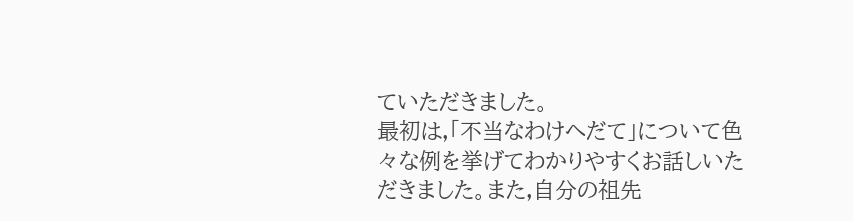ていただきました。
最初は,「不当なわけへだて」について色々な例を挙げてわかりやすくお話しいただきました。また,自分の祖先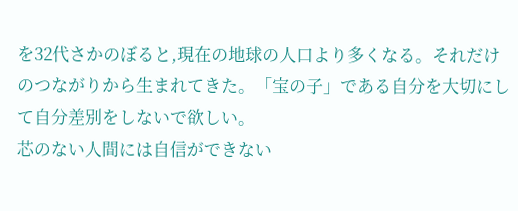を32代さかのぼると,現在の地球の人口より多くなる。それだけのつながりから生まれてきた。「宝の子」である自分を大切にして自分差別をしないで欲しい。
芯のない人間には自信ができない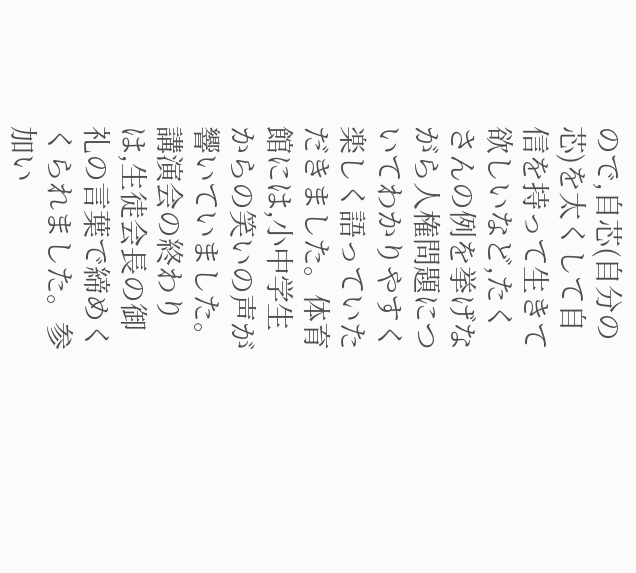ので,自芯(自分の芯)を太くして自信を持って生きて欲しいなど,たくさんの例を挙げながら人権問題についてわかりやすく楽しく語っていただきました。体育館には,小中学生からの笑いの声が響いていました。講演会の終わりは,生徒会長の御礼の言葉で締めくくられました。参加い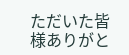ただいた皆様ありがと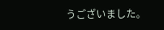うございました。